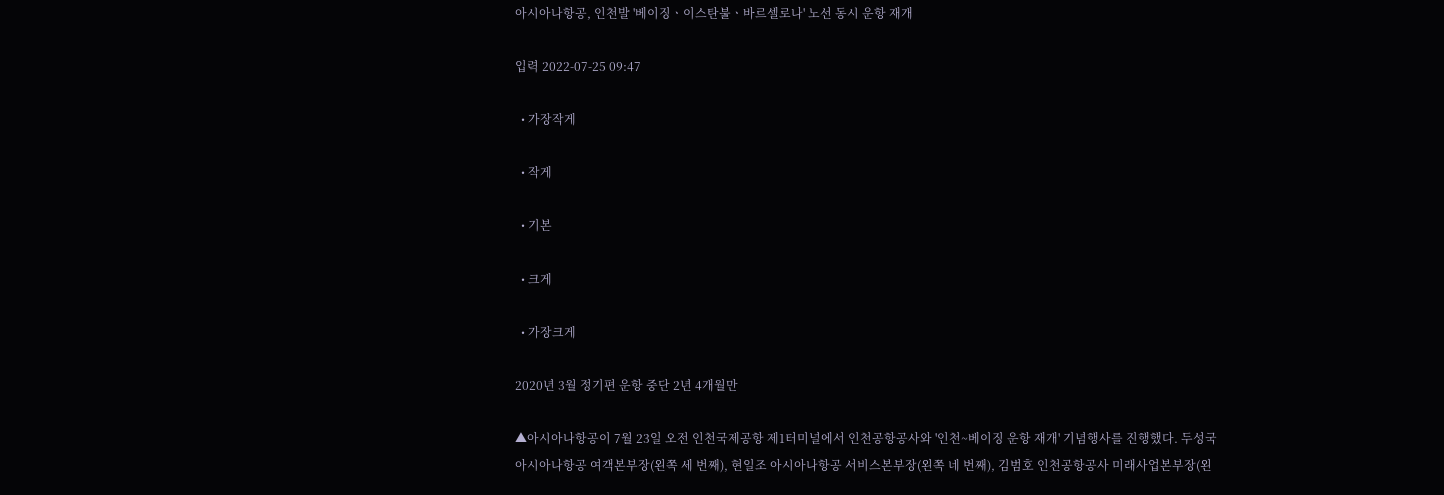아시아나항공, 인천발 '베이징ㆍ이스탄불ㆍ바르셀로나' 노선 동시 운항 재개

입력 2022-07-25 09:47

  • 가장작게

  • 작게

  • 기본

  • 크게

  • 가장크게

2020년 3월 정기편 운항 중단 2년 4개월만

▲아시아나항공이 7월 23일 오전 인천국제공항 제1터미널에서 인천공항공사와 '인천~베이징 운항 재개' 기념행사를 진행했다. 두성국 아시아나항공 여객본부장(왼쪽 세 번째), 현일조 아시아나항공 서비스본부장(왼쪽 네 번째), 김범호 인천공항공사 미래사업본부장(왼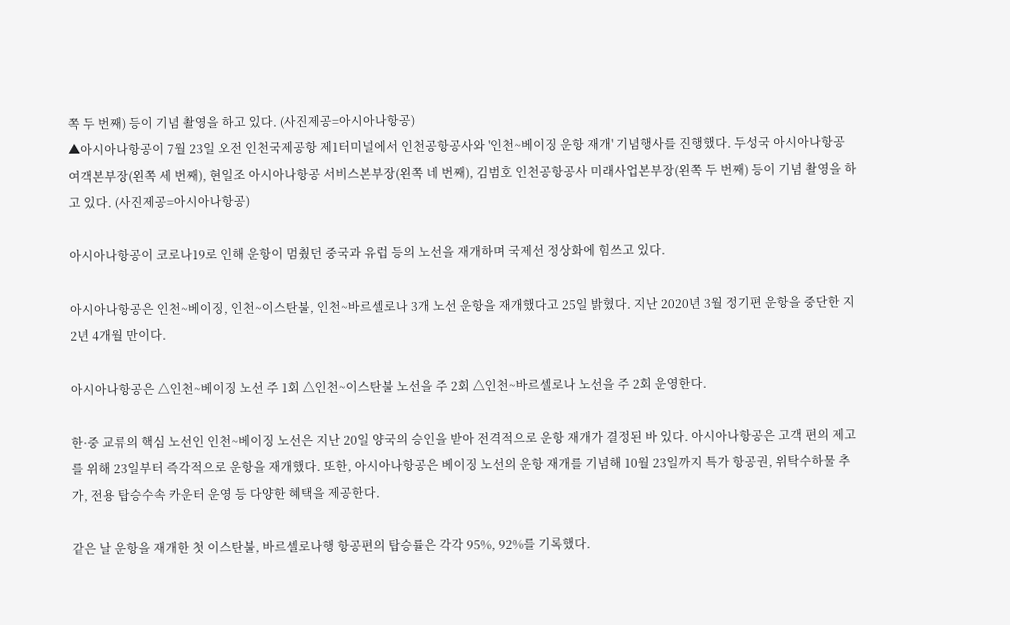쪽 두 번째) 등이 기념 촬영을 하고 있다. (사진제공=아시아나항공)
▲아시아나항공이 7월 23일 오전 인천국제공항 제1터미널에서 인천공항공사와 '인천~베이징 운항 재개' 기념행사를 진행했다. 두성국 아시아나항공 여객본부장(왼쪽 세 번째), 현일조 아시아나항공 서비스본부장(왼쪽 네 번째), 김범호 인천공항공사 미래사업본부장(왼쪽 두 번째) 등이 기념 촬영을 하고 있다. (사진제공=아시아나항공)

아시아나항공이 코로나19로 인해 운항이 멈췄던 중국과 유럽 등의 노선을 재개하며 국제선 정상화에 힘쓰고 있다.

아시아나항공은 인천~베이징, 인천~이스탄불, 인천~바르셀로나 3개 노선 운항을 재개했다고 25일 밝혔다. 지난 2020년 3월 정기편 운항을 중단한 지 2년 4개월 만이다.

아시아나항공은 △인천~베이징 노선 주 1회 △인천~이스탄불 노선을 주 2회 △인천~바르셀로나 노선을 주 2회 운영한다.

한·중 교류의 핵심 노선인 인천~베이징 노선은 지난 20일 양국의 승인을 받아 전격적으로 운항 재개가 결정된 바 있다. 아시아나항공은 고객 편의 제고를 위해 23일부터 즉각적으로 운항을 재개했다. 또한, 아시아나항공은 베이징 노선의 운항 재개를 기념해 10월 23일까지 특가 항공권, 위탁수하물 추가, 전용 탑승수속 카운터 운영 등 다양한 혜택을 제공한다.

같은 날 운항을 재개한 첫 이스탄불, 바르셀로나행 항공편의 탑승률은 각각 95%, 92%를 기록했다.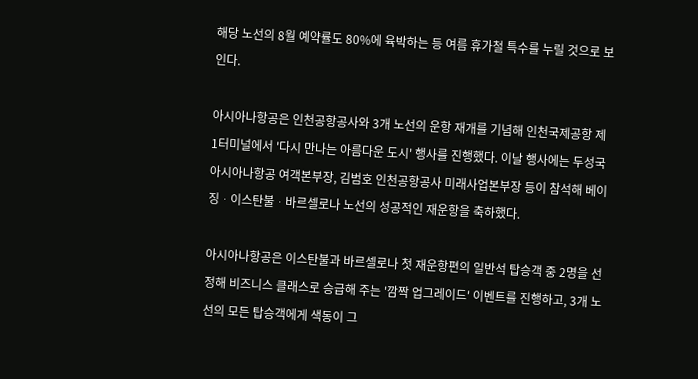해당 노선의 8월 예약률도 80%에 육박하는 등 여름 휴가철 특수를 누릴 것으로 보인다.

아시아나항공은 인천공항공사와 3개 노선의 운항 재개를 기념해 인천국제공항 제1터미널에서 '다시 만나는 아름다운 도시' 행사를 진행했다. 이날 행사에는 두성국 아시아나항공 여객본부장, 김범호 인천공항공사 미래사업본부장 등이 참석해 베이징ᆞ이스탄불ᆞ바르셀로나 노선의 성공적인 재운항을 축하했다.

아시아나항공은 이스탄불과 바르셀로나 첫 재운항편의 일반석 탑승객 중 2명을 선정해 비즈니스 클래스로 승급해 주는 '깜짝 업그레이드' 이벤트를 진행하고, 3개 노선의 모든 탑승객에게 색동이 그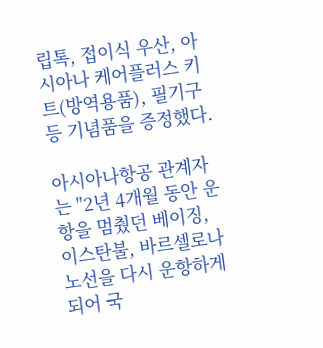립톡, 접이식 우산, 아시아나 케어플러스 키트(방역용품), 필기구 등 기념품을 증정했다.

아시아나항공 관계자는 "2년 4개월 동안 운항을 멈췄던 베이징, 이스탄불, 바르셀로나 노선을 다시 운항하게 되어 국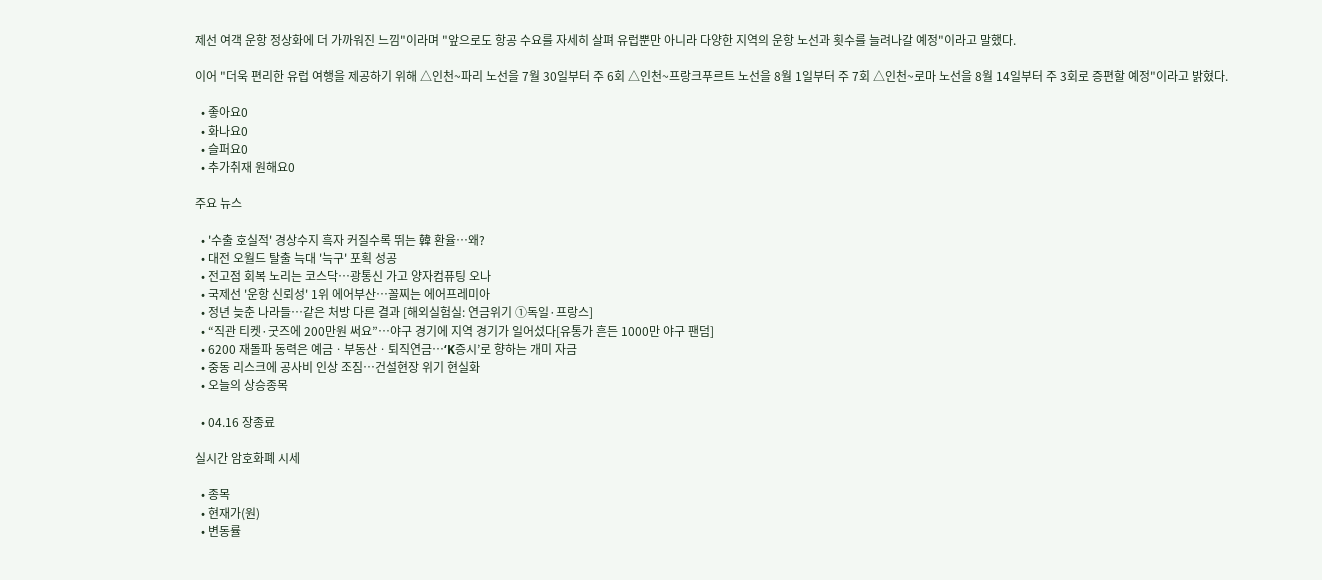제선 여객 운항 정상화에 더 가까워진 느낌"이라며 "앞으로도 항공 수요를 자세히 살펴 유럽뿐만 아니라 다양한 지역의 운항 노선과 횟수를 늘려나갈 예정"이라고 말했다.

이어 "더욱 편리한 유럽 여행을 제공하기 위해 △인천~파리 노선을 7월 30일부터 주 6회 △인천~프랑크푸르트 노선을 8월 1일부터 주 7회 △인천~로마 노선을 8월 14일부터 주 3회로 증편할 예정"이라고 밝혔다.

  • 좋아요0
  • 화나요0
  • 슬퍼요0
  • 추가취재 원해요0

주요 뉴스

  • '수출 호실적' 경상수지 흑자 커질수록 뛰는 韓 환율⋯왜?
  • 대전 오월드 탈출 늑대 '늑구' 포획 성공
  • 전고점 회복 노리는 코스닥…광통신 가고 양자컴퓨팅 오나
  • 국제선 '운항 신뢰성' 1위 에어부산⋯꼴찌는 에어프레미아
  • 정년 늦춘 나라들…같은 처방 다른 결과 [해외실험실: 연금위기 ①독일·프랑스]
  • “직관 티켓·굿즈에 200만원 써요”…야구 경기에 지역 경기가 일어섰다[유통가 흔든 1000만 야구 팬덤]
  • 6200 재돌파 동력은 예금ㆍ부동산ㆍ퇴직연금⋯‘K증시’로 향하는 개미 자금
  • 중동 리스크에 공사비 인상 조짐…건설현장 위기 현실화
  • 오늘의 상승종목

  • 04.16 장종료

실시간 암호화폐 시세

  • 종목
  • 현재가(원)
  • 변동률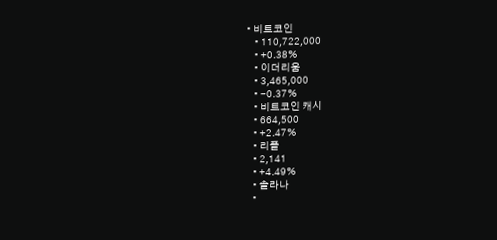• 비트코인
    • 110,722,000
    • +0.38%
    • 이더리움
    • 3,465,000
    • -0.37%
    • 비트코인 캐시
    • 664,500
    • +2.47%
    • 리플
    • 2,141
    • +4.49%
    • 솔라나
    •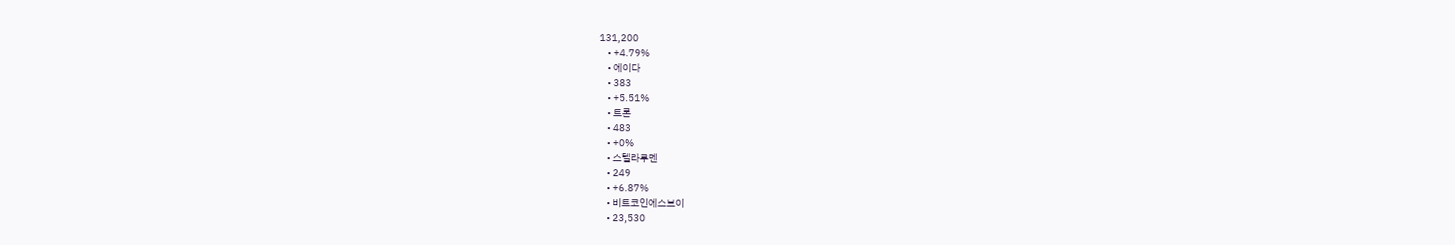131,200
    • +4.79%
    • 에이다
    • 383
    • +5.51%
    • 트론
    • 483
    • +0%
    • 스텔라루멘
    • 249
    • +6.87%
    • 비트코인에스브이
    • 23,530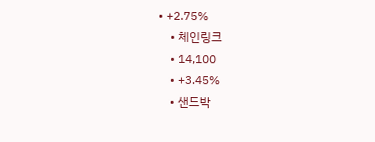• +2.75%
    • 체인링크
    • 14,100
    • +3.45%
    • 샌드박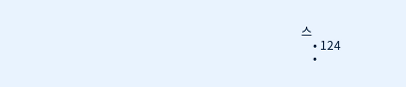스
    • 124
    •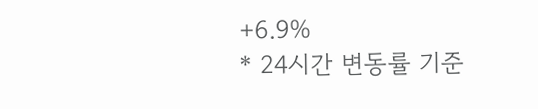+6.9%
* 24시간 변동률 기준